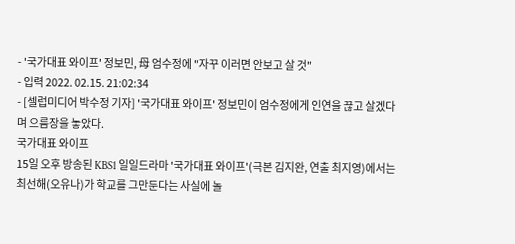- '국가대표 와이프' 정보민, 母 엄수정에 "자꾸 이러면 안보고 살 것"
- 입력 2022. 02.15. 21:02:34
- [셀럽미디어 박수정 기자] '국가대표 와이프' 정보민이 엄수정에게 인연을 끊고 살겠다며 으름장을 놓았다.
국가대표 와이프
15일 오후 방송된 KBS1 일일드라마 '국가대표 와이프'(극본 김지완, 연출 최지영)에서는 최선해(오유나)가 학교를 그만둔다는 사실에 놀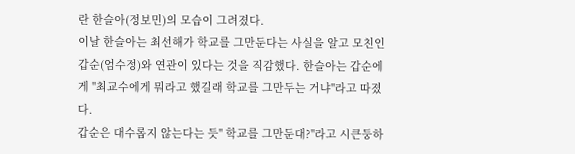란 한슬아(정보민)의 모습이 그려졌다.
이날 한슬아는 최선해가 학교를 그만둔다는 사실을 알고 모친인 갑순(엄수정)와 연관이 있다는 것을 직감했다. 한슬아는 갑순에게 "최교수에게 뭐라고 했길래 학교를 그만두는 거냐"라고 따졌다.
갑순은 대수롭지 않는다는 듯" 학교를 그만둔대?"라고 시큰둥하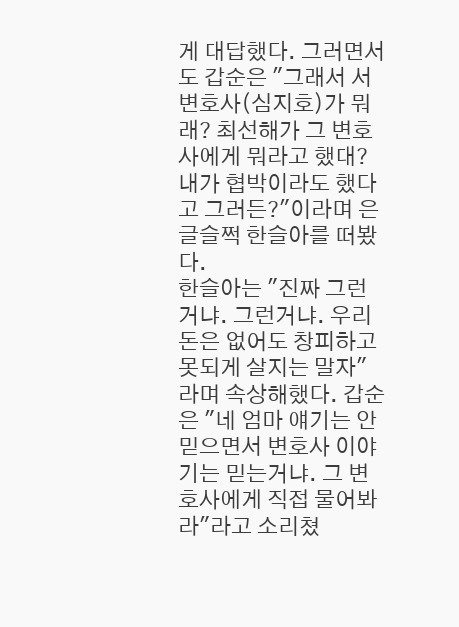게 대답했다. 그러면서도 갑순은 "그래서 서 변호사(심지호)가 뭐래? 최선해가 그 변호사에게 뭐라고 했대? 내가 협박이라도 했다고 그러든?"이라며 은글슬쩍 한슬아를 떠봤다.
한슬아는 "진짜 그런거냐. 그런거냐. 우리 돈은 없어도 창피하고 못되게 살지는 말자"라며 속상해했다. 갑순은 "네 엄마 얘기는 안 믿으면서 변호사 이야기는 믿는거냐. 그 변호사에게 직접 물어봐라"라고 소리쳤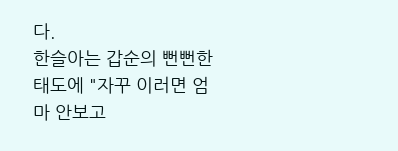다.
한슬아는 갑순의 뻔뻔한 태도에 "자꾸 이러면 엄마 안보고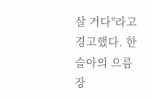살 거다"라고 경고했다. 한슬아의 으름장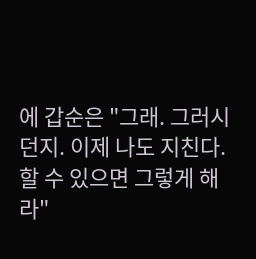에 갑순은 "그래. 그러시던지. 이제 나도 지친다. 할 수 있으면 그렇게 해라"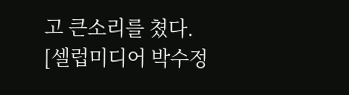고 큰소리를 쳤다.
[셀럽미디어 박수정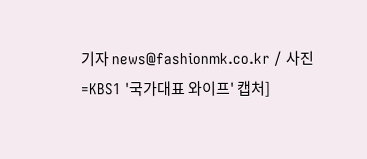기자 news@fashionmk.co.kr / 사진=KBS1 '국가대표 와이프' 캡처]